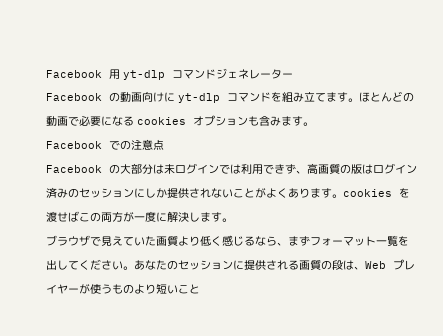Facebook 用 yt-dlp コマンドジェネレーター
Facebook の動画向けに yt-dlp コマンドを組み立てます。ほとんどの動画で必要になる cookies オプションも含みます。
Facebook での注意点
Facebook の大部分は未ログインでは利用できず、高画質の版はログイン済みのセッションにしか提供されないことがよくあります。cookies を渡せばこの両方が一度に解決します。
ブラウザで見えていた画質より低く感じるなら、まずフォーマット一覧を出してください。あなたのセッションに提供される画質の段は、Web プレイヤーが使うものより短いこと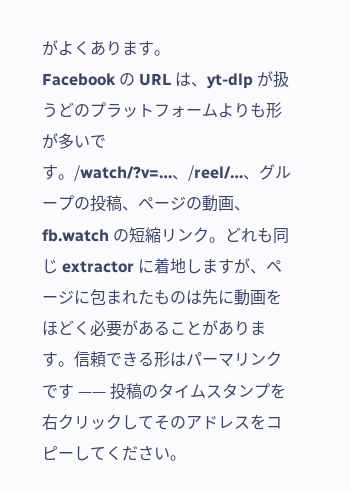がよくあります。
Facebook の URL は、yt-dlp が扱うどのプラットフォームよりも形が多いです。/watch/?v=…、/reel/…、グループの投稿、ページの動画、fb.watch の短縮リンク。どれも同じ extractor に着地しますが、ページに包まれたものは先に動画をほどく必要があることがあります。信頼できる形はパーマリンクです —— 投稿のタイムスタンプを右クリックしてそのアドレスをコピーしてください。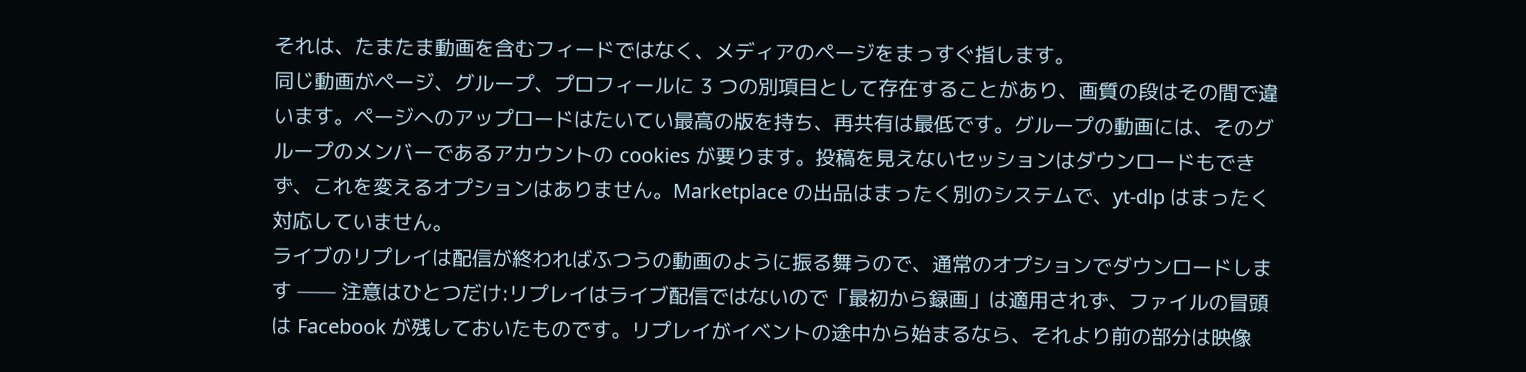それは、たまたま動画を含むフィードではなく、メディアのページをまっすぐ指します。
同じ動画がページ、グループ、プロフィールに 3 つの別項目として存在することがあり、画質の段はその間で違います。ページへのアップロードはたいてい最高の版を持ち、再共有は最低です。グループの動画には、そのグループのメンバーであるアカウントの cookies が要ります。投稿を見えないセッションはダウンロードもできず、これを変えるオプションはありません。Marketplace の出品はまったく別のシステムで、yt-dlp はまったく対応していません。
ライブのリプレイは配信が終わればふつうの動画のように振る舞うので、通常のオプションでダウンロードします —— 注意はひとつだけ:リプレイはライブ配信ではないので「最初から録画」は適用されず、ファイルの冒頭は Facebook が残しておいたものです。リプレイがイベントの途中から始まるなら、それより前の部分は映像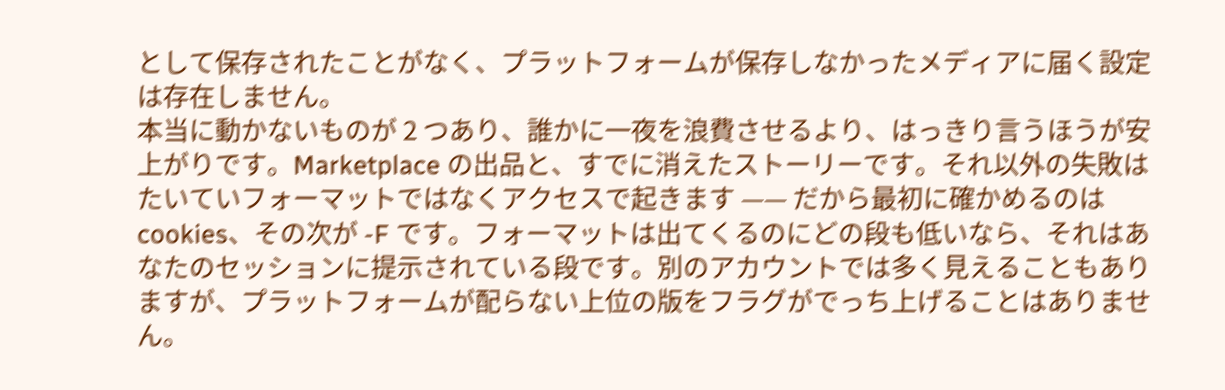として保存されたことがなく、プラットフォームが保存しなかったメディアに届く設定は存在しません。
本当に動かないものが 2 つあり、誰かに一夜を浪費させるより、はっきり言うほうが安上がりです。Marketplace の出品と、すでに消えたストーリーです。それ以外の失敗はたいていフォーマットではなくアクセスで起きます —— だから最初に確かめるのは cookies、その次が -F です。フォーマットは出てくるのにどの段も低いなら、それはあなたのセッションに提示されている段です。別のアカウントでは多く見えることもありますが、プラットフォームが配らない上位の版をフラグがでっち上げることはありません。